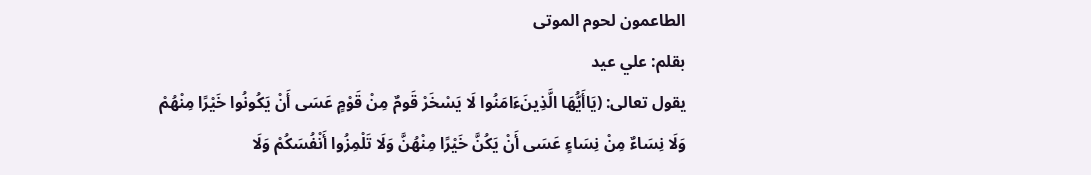الطاعمون لحوم الموتى
بقلم: علي عيد
يقول تعالى: (يَاأَيُّهَا الَّذِينَءَامَنُوا لَا يَسْخَرْ قَومٌ مِنْ قَوْمٍ عَسَى أَنْ يَكُونُوا خَيْرًا مِنْهُمْ وَلَا نِسَاءٌ مِنْ نِسَاءٍ عَسَى أَنْ يَكُنَّ خَيْرًا مِنْهُنَّ وَلَا تَلْمِزُوا أَنْفُسَكُمْ وَلَا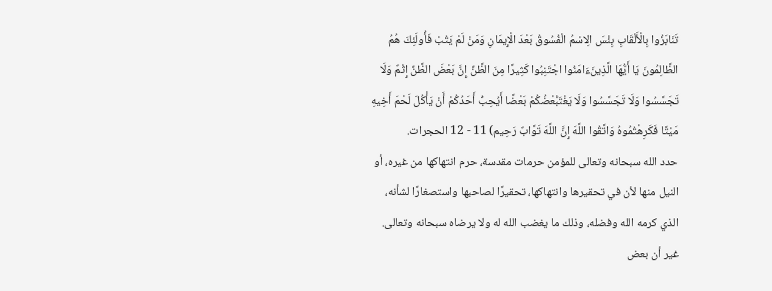تَنَابَزُوا بِالْأَلْقَابِ بِئْسَ الِاسْمُ الْفُسُوقُ بَعْدَ الْإِيمَانِ وَمَنْ لَمْ يَتُبْ فَأُولَئِكَ هُمُ الظَّالِمُونَ يَا أَيُّهَا الَّذِينَءَامَنُوا اجْتَنِبُوا كَثِيرًا مِنَ الظَّنِّ إِنَّ بَعْضَ الظَّنِّ إِثْمٌ وَلَا تَجَسَّسُوا وَلَا تَجَسَّسُوا وَلَا يَغْتَبَْعْضُكُمْ بَعْضًا أَيُحِبُّ أَحَدُكُمْ أَنْ يَأْكُلَ لَحْمَ أَخِيهِ مَيْتًا فَكَرِهْتُمُوهُ وَاتَّقُوا اللَّهَ إِنَّ اللَّهَ تَوَّابٌ رَحِيم) 11 - 12 الحجرات.
حدد الله سبحانه وتعالى للمؤمن حرمات مقدسة، حرم انتهاكها من غيره، أو النيل منها لأن في تحقيرها وانتهاكها، تحقيرًا لصاحبها واستصغارًا لشأنه، الذي كرمه الله وفضله، وذلك ما يغضب الله له ولا يرضاه سبحانه وتعالى. غير أن بعض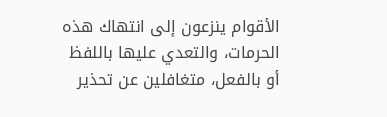الأقوام ينزعون إلى انتهاك هذه الحرمات، والتعدي عليها باللفظ أو بالفعل، متغافلين عن تحذير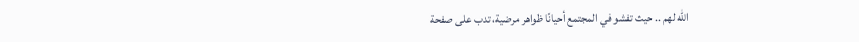الله لهم .. حيث تفشو في المجتمع أحيانًا ظواهر مرضية، تدب على صفحة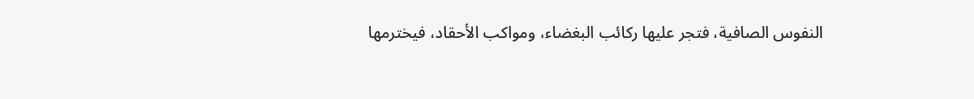النفوس الصافية، فتجر عليها ركائب البغضاء، ومواكب الأحقاد، فيخترمها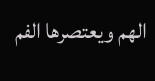الهم ويعتصرها الفم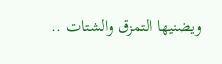ويضنيها التمزق والشتات ..